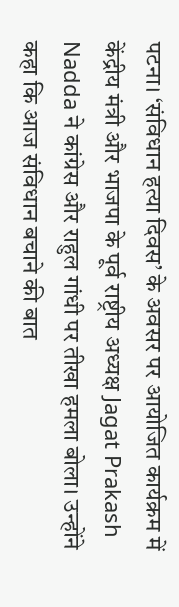पटना। ‘संविधान हत्या दिवस’ के अवसर पर आयोजित कार्यक्रम में केंद्रीय मंत्री और भाजपा के पूर्व राष्ट्रीय अध्यक्ष Jagat Prakash Nadda ने कांग्रेस और राहुल गांधी पर तीखा हमला बोला। उन्होंने कहा कि आज संविधान बचाने की बात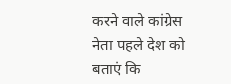करने वाले कांग्रेस नेता पहले देश को बताएं कि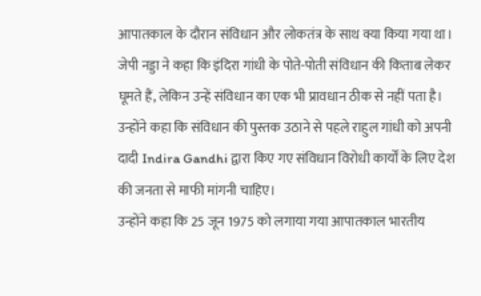आपातकाल के दौरान संविधान और लोकतंत्र के साथ क्या किया गया था।
जेपी नड्डा ने कहा कि इंदिरा गांधी के पोते-पोती संविधान की किताब लेकर घूमते हैं, लेकिन उन्हें संविधान का एक भी प्रावधान ठीक से नहीं पता है। उन्होंने कहा कि संविधान की पुस्तक उठाने से पहले राहुल गांधी को अपनी दादी Indira Gandhi द्वारा किए गए संविधान विरोधी कार्यों के लिए देश की जनता से माफी मांगनी चाहिए।
उन्होंने कहा कि 25 जून 1975 को लगाया गया आपातकाल भारतीय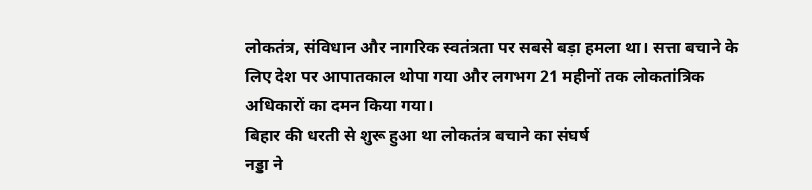लोकतंत्र, संविधान और नागरिक स्वतंत्रता पर सबसे बड़ा हमला था। सत्ता बचाने के लिए देश पर आपातकाल थोपा गया और लगभग 21 महीनों तक लोकतांत्रिक अधिकारों का दमन किया गया।
बिहार की धरती से शुरू हुआ था लोकतंत्र बचाने का संघर्ष
नड्डा ने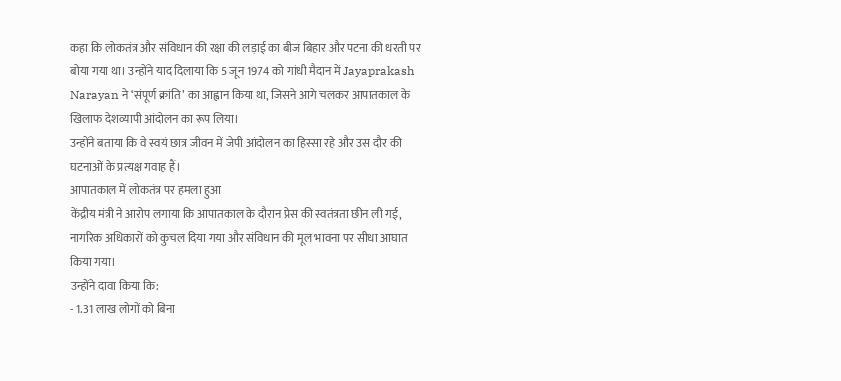कहा कि लोकतंत्र और संविधान की रक्षा की लड़ाई का बीज बिहार और पटना की धरती पर बोया गया था। उन्होंने याद दिलाया कि 5 जून 1974 को गांधी मैदान में Jayaprakash Narayan ने ‘संपूर्ण क्रांति’ का आह्वान किया था, जिसने आगे चलकर आपातकाल के खिलाफ देशव्यापी आंदोलन का रूप लिया।
उन्होंने बताया कि वे स्वयं छात्र जीवन में जेपी आंदोलन का हिस्सा रहे और उस दौर की घटनाओं के प्रत्यक्ष गवाह हैं।
आपातकाल में लोकतंत्र पर हमला हुआ
केंद्रीय मंत्री ने आरोप लगाया कि आपातकाल के दौरान प्रेस की स्वतंत्रता छीन ली गई, नागरिक अधिकारों को कुचल दिया गया और संविधान की मूल भावना पर सीधा आघात किया गया।
उन्होंने दावा किया कि:
- 1.31 लाख लोगों को बिना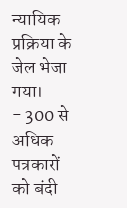न्यायिक प्रक्रिया के जेल भेजा गया।
- 300 से अधिक पत्रकारों को बंदी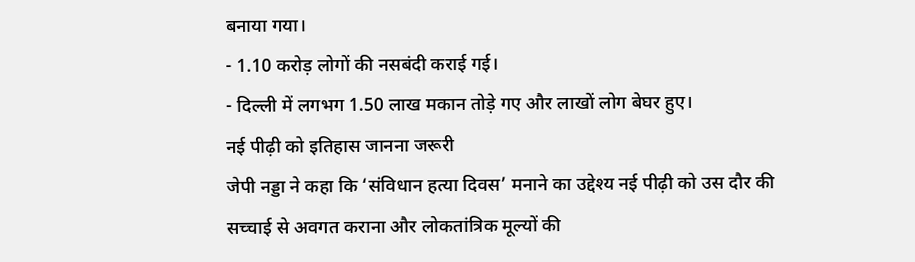बनाया गया।
- 1.10 करोड़ लोगों की नसबंदी कराई गई।
- दिल्ली में लगभग 1.50 लाख मकान तोड़े गए और लाखों लोग बेघर हुए।
नई पीढ़ी को इतिहास जानना जरूरी
जेपी नड्डा ने कहा कि ‘संविधान हत्या दिवस’ मनाने का उद्देश्य नई पीढ़ी को उस दौर की सच्चाई से अवगत कराना और लोकतांत्रिक मूल्यों की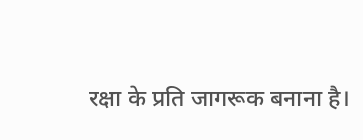रक्षा के प्रति जागरूक बनाना है।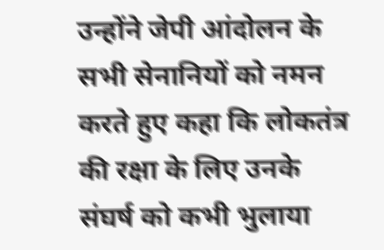उन्होंने जेपी आंदोलन के सभी सेनानियों को नमन करते हुए कहा कि लोकतंत्र की रक्षा के लिए उनके संघर्ष को कभी भुलाया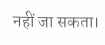नहीं जा सकता।